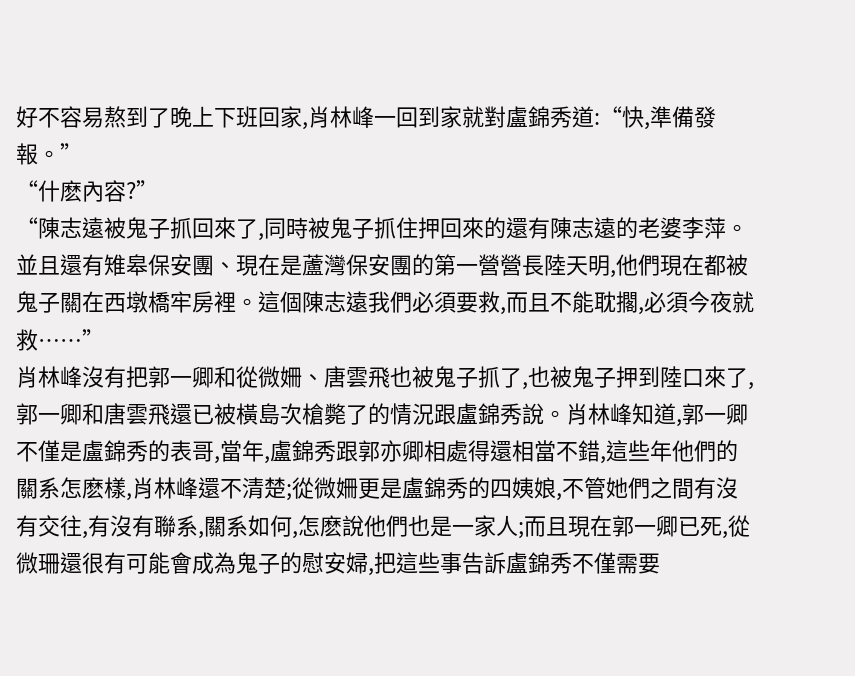好不容易熬到了晚上下班回家,肖林峰一回到家就對盧錦秀道:“快,準備發報。”
“什麽內容?”
“陳志遠被鬼子抓回來了,同時被鬼子抓住押回來的還有陳志遠的老婆李萍。並且還有雉皋保安團、現在是蘆灣保安團的第一營營長陸天明,他們現在都被鬼子關在西墩橋牢房裡。這個陳志遠我們必須要救,而且不能耽擱,必須今夜就救……”
肖林峰沒有把郭一卿和從微姍、唐雲飛也被鬼子抓了,也被鬼子押到陸口來了,郭一卿和唐雲飛還已被橫島次槍斃了的情況跟盧錦秀說。肖林峰知道,郭一卿不僅是盧錦秀的表哥,當年,盧錦秀跟郭亦卿相處得還相當不錯,這些年他們的關系怎麽樣,肖林峰還不清楚;從微姍更是盧錦秀的四姨娘,不管她們之間有沒有交往,有沒有聯系,關系如何,怎麽說他們也是一家人;而且現在郭一卿已死,從微珊還很有可能會成為鬼子的慰安婦,把這些事告訴盧錦秀不僅需要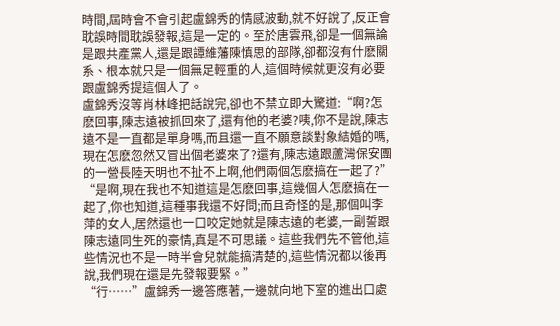時間,屆時會不會引起盧錦秀的情感波動,就不好說了,反正會耽誤時間耽誤發報,這是一定的。至於唐雲飛,卻是一個無論是跟共產黨人,還是跟譚維藩陳慎思的部隊,卻都沒有什麽關系、根本就只是一個無足輕重的人,這個時候就更沒有必要跟盧錦秀提這個人了。
盧錦秀沒等肖林峰把話說完,卻也不禁立即大驚道:“啊?怎麽回事,陳志遠被抓回來了,還有他的老婆?咦,你不是說,陳志遠不是一直都是單身嗎,而且還一直不願意談對象結婚的嗎,現在怎麽忽然又冒出個老婆來了?還有,陳志遠跟蘆灣保安團的一營長陸天明也不扯不上啊,他們兩個怎麽搞在一起了?”
“是啊,現在我也不知道這是怎麽回事,這幾個人怎麽搞在一起了,你也知道,這種事我還不好問;而且奇怪的是,那個叫李萍的女人,居然還也一口咬定她就是陳志遠的老婆,一副誓跟陳志遠同生死的豪情,真是不可思議。這些我們先不管他,這些情況也不是一時半會兒就能搞清楚的,這些情況都以後再說,我們現在還是先發報要緊。”
“行……”盧錦秀一邊答應著,一邊就向地下室的進出口處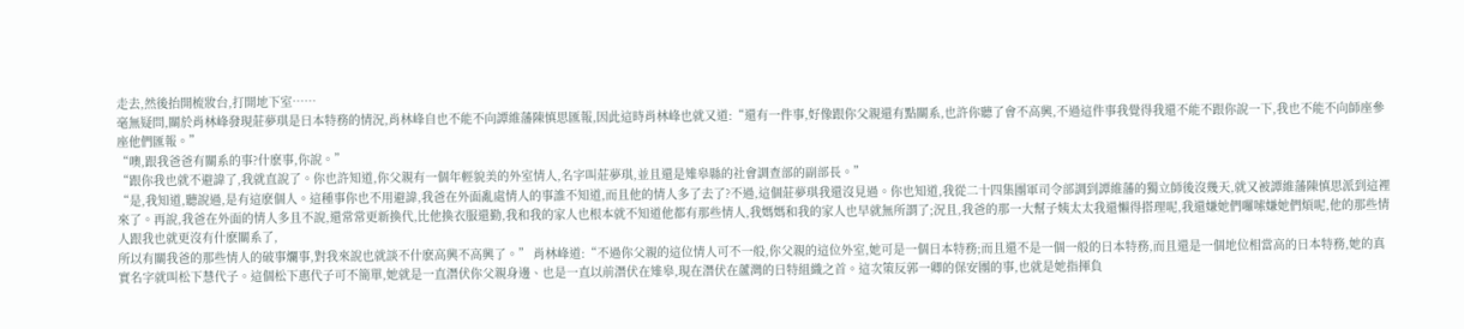走去,然後抬開梳妝台,打開地下室……
毫無疑問,關於肖林峰發現莊夢琪是日本特務的情況,肖林峰自也不能不向譚維藩陳慎思匯報,因此這時肖林峰也就又道:“還有一件事,好像跟你父親還有點關系,也許你聽了會不高興,不過這件事我覺得我還不能不跟你說一下,我也不能不向師座參座他們匯報。”
“噢,跟我爸爸有關系的事?什麽事,你說。”
“跟你我也就不避諱了,我就直說了。你也許知道,你父親有一個年輕貌美的外室情人,名字叫莊夢琪,並且還是雉皋縣的社會調查部的副部長。”
“是,我知道,聽說過,是有這麽個人。這種事你也不用避諱,我爸在外面亂處情人的事誰不知道,而且他的情人多了去了?不過,這個莊夢琪我還沒見過。你也知道,我從二十四集團軍司令部調到譚維藩的獨立師後沒幾天,就又被譚維藩陳慎思派到這裡來了。再說,我爸在外面的情人多且不說,還常常更新換代,比他換衣服還勤,我和我的家人也根本就不知道他都有那些情人,我媽媽和我的家人也早就無所謂了;況且,我爸的那一大幫子姨太太我還懶得搭理呢,我還嫌她們囉嗦嫌她們煩呢,他的那些情人跟我也就更沒有什麽關系了,
所以有關我爸的那些情人的破事爛事,對我來說也就談不什麽高興不高興了。” 肖林峰道:“不過你父親的這位情人可不一般,你父親的這位外室,她可是一個日本特務;而且還不是一個一般的日本特務,而且還是一個地位相當高的日本特務,她的真實名字就叫松下慧代子。這個松下惠代子可不簡單,她就是一直潛伏你父親身邊、也是一直以前潛伏在雉皋,現在潛伏在蘆灣的日特組織之首。這次策反郭一卿的保安團的事,也就是她指揮負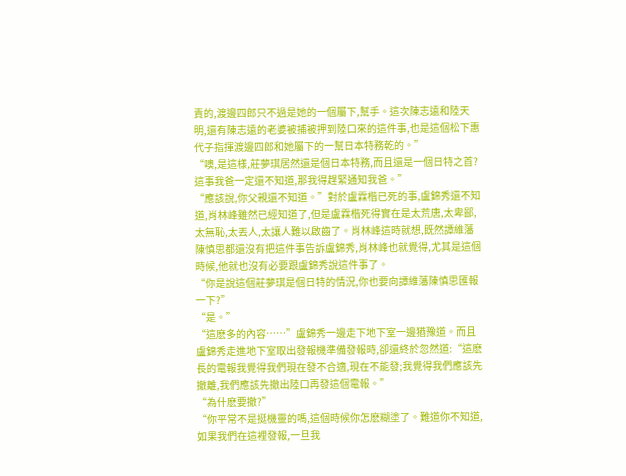責的,渡邊四郎只不過是她的一個屬下,幫手。這次陳志遠和陸天明,還有陳志遠的老婆被捕被押到陸口來的這件事,也是這個松下惠代子指揮渡邊四郎和她屬下的一幫日本特務乾的。”
“噢,是這樣,莊夢琪居然還是個日本特務,而且還是一個日特之首?這事我爸一定還不知道,那我得趕緊通知我爸。”
“應該說,你父親還不知道。”對於盧霖楷已死的事,盧錦秀還不知道,肖林峰雖然已經知道了,但是盧霖楷死得實在是太荒唐,太卑鄙,太無恥,太丟人,太讓人難以啟齒了。肖林峰這時就想,既然譚維藩陳慎思都還沒有把這件事告訴盧錦秀,肖林峰也就覺得,尤其是這個時候,他就也沒有必要跟盧錦秀說這件事了。
“你是說這個莊夢琪是個日特的情況,你也要向譚維藩陳慎思匯報一下?”
“是。”
“這麽多的內容……”盧錦秀一邊走下地下室一邊猶豫道。而且盧錦秀走進地下室取出發報機準備發報時,卻還終於忽然道:“這麽長的電報我覺得我們現在發不合適,現在不能發;我覺得我們應該先撤離,我們應該先撤出陸口再發這個電報。”
“為什麽要撤?”
“你平常不是挺機靈的嗎,這個時候你怎麽糊塗了。難道你不知道,如果我們在這裡發報,一旦我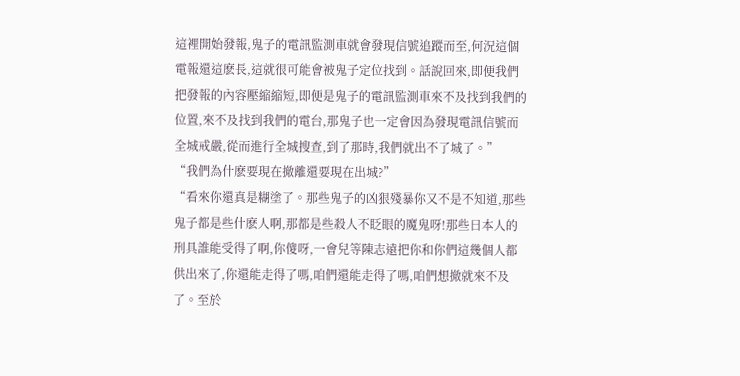這裡開始發報,鬼子的電訊監測車就會發現信號追蹤而至,何況這個電報還這麽長,這就很可能會被鬼子定位找到。話說回來,即便我們把發報的內容壓縮縮短,即便是鬼子的電訊監測車來不及找到我們的位置,來不及找到我們的電台,那鬼子也一定會因為發現電訊信號而全城戒嚴,從而進行全城搜查,到了那時,我們就出不了城了。”
“我們為什麽要現在撤離還要現在出城?”
“看來你還真是糊塗了。那些鬼子的凶狠殘暴你又不是不知道,那些鬼子都是些什麽人啊,那都是些殺人不眨眼的魔鬼呀!那些日本人的刑具誰能受得了啊,你傻呀,一會兒等陳志遠把你和你們這幾個人都供出來了,你還能走得了嗎,咱們還能走得了嗎,咱們想撤就來不及了。至於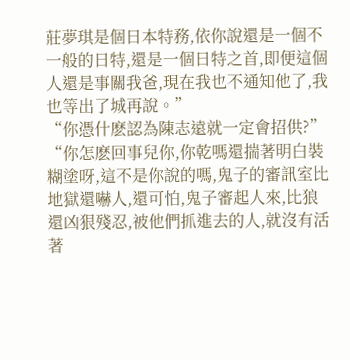莊夢琪是個日本特務,依你說還是一個不一般的日特,還是一個日特之首,即便這個人還是事關我爸,現在我也不通知他了,我也等出了城再說。”
“你憑什麽認為陳志遠就一定會招供?”
“你怎麽回事兒你,你乾嗎還揣著明白裝糊塗呀,這不是你說的嗎,鬼子的審訊室比地獄還嚇人,還可怕,鬼子審起人來,比狼還凶狠殘忍,被他們抓進去的人,就沒有活著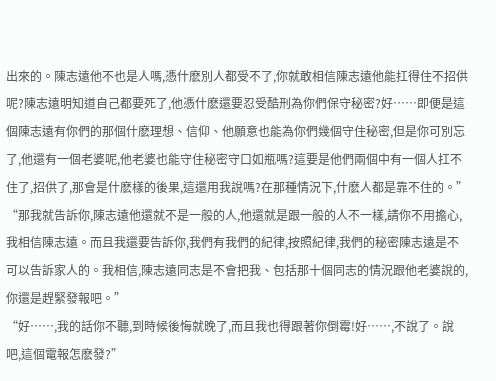出來的。陳志遠他不也是人嗎,憑什麽別人都受不了,你就敢相信陳志遠他能扛得住不招供呢?陳志遠明知道自己都要死了,他憑什麽還要忍受酷刑為你們保守秘密?好……即便是這個陳志遠有你們的那個什麽理想、信仰、他願意也能為你們幾個守住秘密,但是你可別忘了,他還有一個老婆呢,他老婆也能守住秘密守口如瓶嗎?這要是他們兩個中有一個人扛不住了,招供了,那會是什麽樣的後果,這還用我說嗎?在那種情況下,什麽人都是靠不住的。”
“那我就告訴你,陳志遠他還就不是一般的人,他還就是跟一般的人不一樣,請你不用擔心,我相信陳志遠。而且我還要告訴你,我們有我們的紀律,按照紀律,我們的秘密陳志遠是不可以告訴家人的。我相信,陳志遠同志是不會把我、包括那十個同志的情況跟他老婆說的,你還是趕緊發報吧。”
“好……,我的話你不聽,到時候後悔就晚了,而且我也得跟著你倒霉!好……,不說了。說吧,這個電報怎麽發?”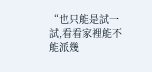“也只能是試一試,看看家裡能不能派幾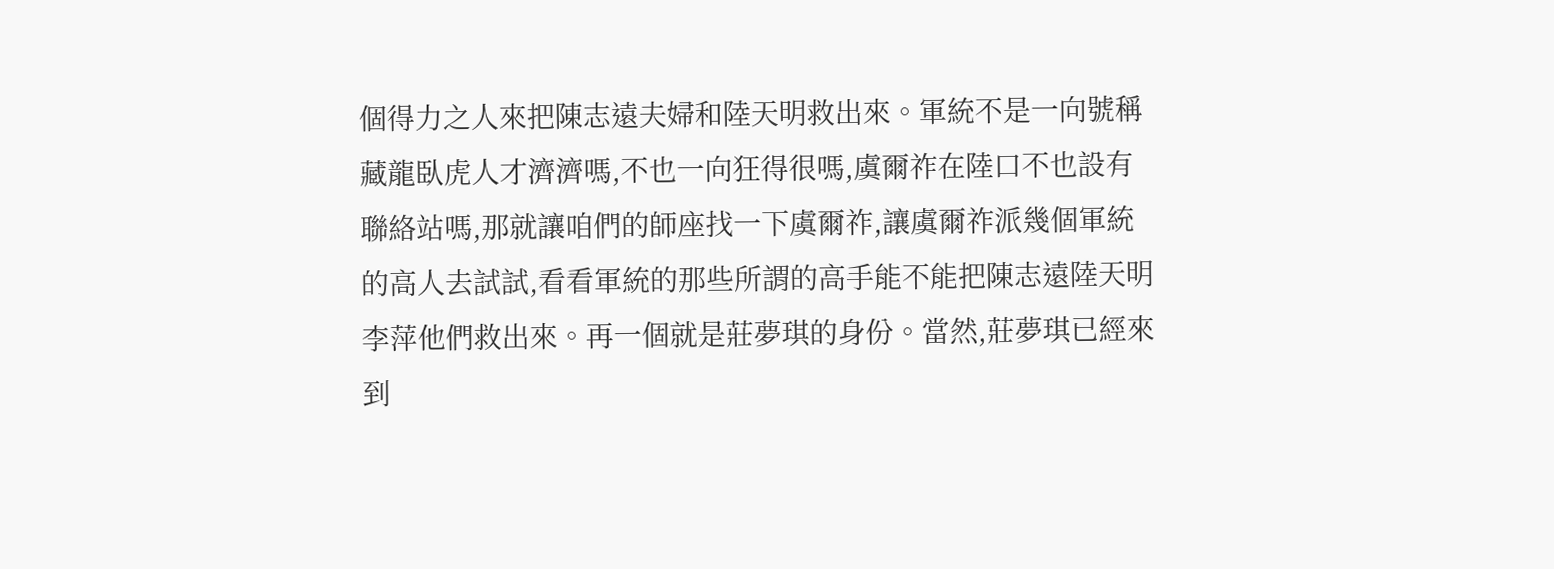個得力之人來把陳志遠夫婦和陸天明救出來。軍統不是一向號稱藏龍臥虎人才濟濟嗎,不也一向狂得很嗎,虞爾祚在陸口不也設有聯絡站嗎,那就讓咱們的師座找一下虞爾祚,讓虞爾祚派幾個軍統的高人去試試,看看軍統的那些所謂的高手能不能把陳志遠陸天明李萍他們救出來。再一個就是莊夢琪的身份。當然,莊夢琪已經來到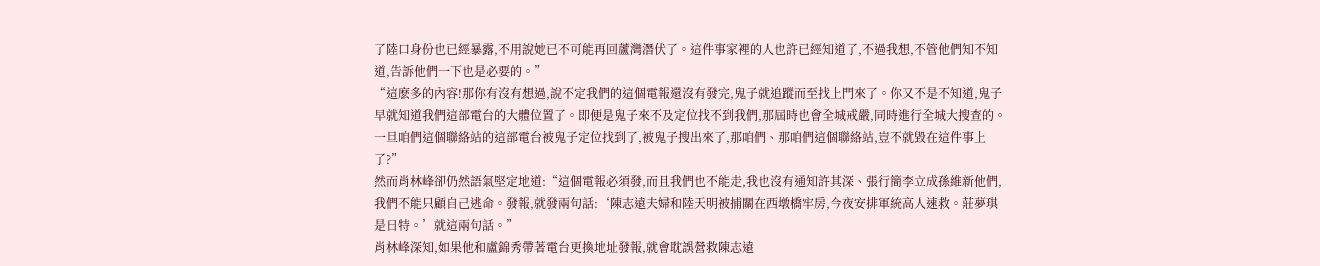了陸口身份也已經暴露,不用說她已不可能再回蘆灣潛伏了。這件事家裡的人也許已經知道了,不過我想,不管他們知不知道,告訴他們一下也是必要的。”
“這麽多的內容!那你有沒有想過,說不定我們的這個電報還沒有發完,鬼子就追蹤而至找上門來了。你又不是不知道,鬼子早就知道我們這部電台的大體位置了。即便是鬼子來不及定位找不到我們,那屆時也會全城戒嚴,同時進行全城大搜查的。一旦咱們這個聯絡站的這部電台被鬼子定位找到了,被鬼子搜出來了,那咱們、那咱們這個聯絡站,豈不就毀在這件事上了?”
然而肖林峰卻仍然語氣堅定地道:“這個電報必須發,而且我們也不能走,我也沒有通知許其深、張行簡李立成孫維新他們,我們不能只顧自己逃命。發報,就發兩句話:‘陳志遠夫婦和陸天明被捕關在西墩橋牢房,今夜安排軍統高人速救。莊夢琪是日特。’就這兩句話。”
肖林峰深知,如果他和盧錦秀帶著電台更換地址發報,就會耽誤營救陳志遠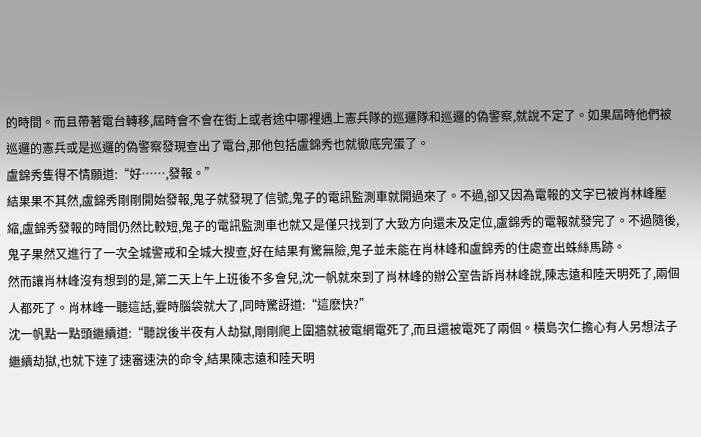的時間。而且帶著電台轉移,屆時會不會在街上或者途中哪裡遇上憲兵隊的巡邏隊和巡邏的偽警察,就說不定了。如果屆時他們被巡邏的憲兵或是巡邏的偽警察發現查出了電台,那他包括盧錦秀也就徹底完蛋了。
盧錦秀隻得不情願道:“好……,發報。”
結果果不其然,盧錦秀剛剛開始發報,鬼子就發現了信號,鬼子的電訊監測車就開過來了。不過,卻又因為電報的文字已被肖林峰壓縮,盧錦秀發報的時間仍然比較短,鬼子的電訊監測車也就又是僅只找到了大致方向還未及定位,盧錦秀的電報就發完了。不過隨後,鬼子果然又進行了一次全城警戒和全城大搜查,好在結果有驚無險,鬼子並未能在肖林峰和盧錦秀的住處查出蛛絲馬跡。
然而讓肖林峰沒有想到的是,第二天上午上班後不多會兒,沈一帆就來到了肖林峰的辦公室告訴肖林峰說,陳志遠和陸天明死了,兩個人都死了。肖林峰一聽這話,霎時腦袋就大了,同時驚訝道:“這麽快?”
沈一帆點一點頭繼續道:“聽說後半夜有人劫獄,剛剛爬上圍牆就被電網電死了,而且還被電死了兩個。橫島次仁擔心有人另想法子繼續劫獄,也就下達了速審速決的命令,結果陳志遠和陸天明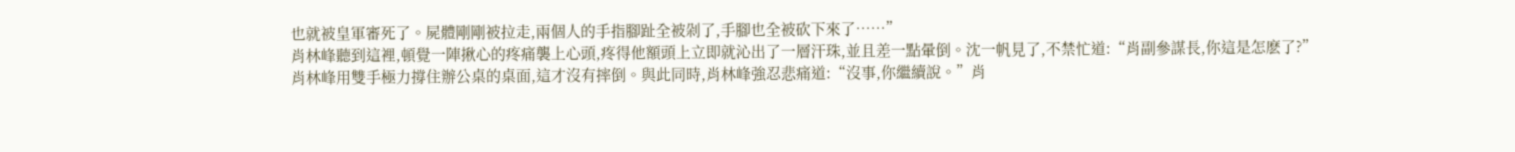也就被皇軍審死了。屍體剛剛被拉走,兩個人的手指腳趾全被剁了,手腳也全被砍下來了……”
肖林峰聽到這裡,頓覺一陣揪心的疼痛襲上心頭,疼得他額頭上立即就沁出了一層汗珠,並且差一點暈倒。沈一帆見了,不禁忙道:“肖副參謀長,你這是怎麽了?”
肖林峰用雙手極力撐住辦公桌的桌面,這才沒有摔倒。與此同時,肖林峰強忍悲痛道:“沒事,你繼續說。”肖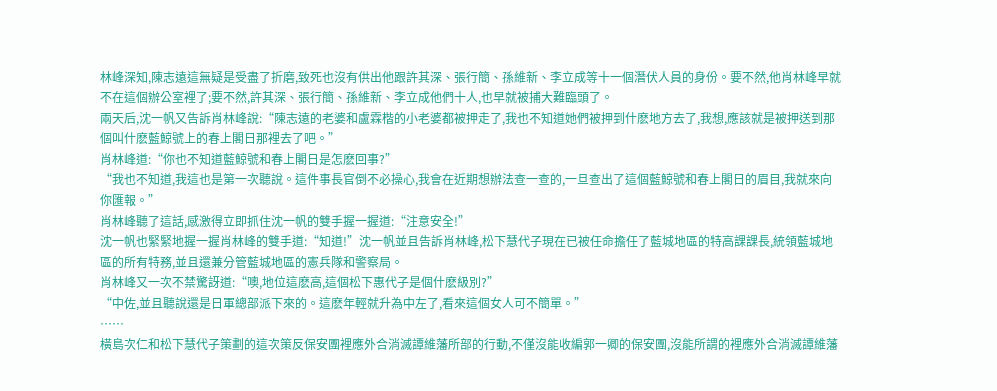林峰深知,陳志遠這無疑是受盡了折磨,致死也沒有供出他跟許其深、張行簡、孫維新、李立成等十一個潛伏人員的身份。要不然,他肖林峰早就不在這個辦公室裡了;要不然,許其深、張行簡、孫維新、李立成他們十人,也早就被捕大難臨頭了。
兩天后,沈一帆又告訴肖林峰說:“陳志遠的老婆和盧霖楷的小老婆都被押走了,我也不知道她們被押到什麽地方去了,我想,應該就是被押送到那個叫什麽藍鯨號上的春上閣日那裡去了吧。”
肖林峰道:“你也不知道藍鯨號和春上閣日是怎麽回事?”
“我也不知道,我這也是第一次聽說。這件事長官倒不必操心,我會在近期想辦法查一查的,一旦查出了這個藍鯨號和春上閣日的眉目,我就來向你匯報。”
肖林峰聽了這話,感激得立即抓住沈一帆的雙手握一握道:“注意安全!”
沈一帆也緊緊地握一握肖林峰的雙手道:“知道!”沈一帆並且告訴肖林峰,松下慧代子現在已被任命擔任了藍城地區的特高課課長,統領藍城地區的所有特務,並且還兼分管藍城地區的憲兵隊和警察局。
肖林峰又一次不禁驚訝道:“噢,地位這麽高,這個松下惠代子是個什麽級別?”
“中佐,並且聽說還是日軍總部派下來的。這麽年輕就升為中左了,看來這個女人可不簡單。”
……
橫島次仁和松下慧代子策劃的這次策反保安團裡應外合消滅譚維藩所部的行動,不僅沒能收編郭一卿的保安團,沒能所謂的裡應外合消滅譚維藩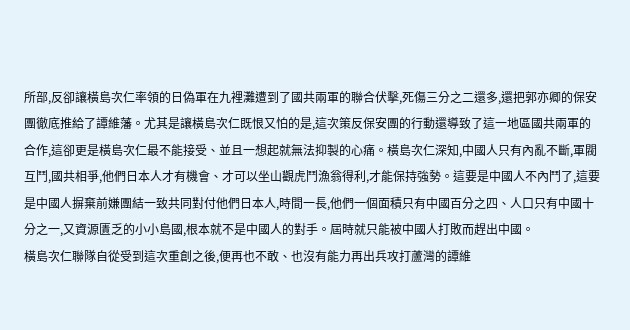所部,反卻讓橫島次仁率領的日偽軍在九裡灘遭到了國共兩軍的聯合伏擊,死傷三分之二還多,還把郭亦卿的保安團徹底推給了譚維藩。尤其是讓橫島次仁既恨又怕的是,這次策反保安團的行動還導致了這一地區國共兩軍的合作,這卻更是橫島次仁最不能接受、並且一想起就無法抑製的心痛。橫島次仁深知,中國人只有內亂不斷,軍閥互鬥,國共相爭,他們日本人才有機會、才可以坐山觀虎鬥漁翁得利,才能保持強勢。這要是中國人不內鬥了,這要是中國人摒棄前嫌團結一致共同對付他們日本人,時間一長,他們一個面積只有中國百分之四、人口只有中國十分之一,又資源匱乏的小小島國,根本就不是中國人的對手。屆時就只能被中國人打敗而趕出中國。
橫島次仁聯隊自從受到這次重創之後,便再也不敢、也沒有能力再出兵攻打蘆灣的譚維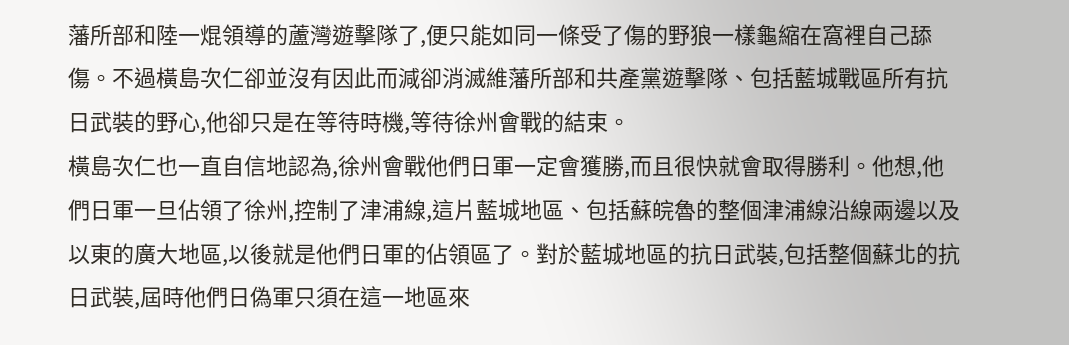藩所部和陸一焜領導的蘆灣遊擊隊了,便只能如同一條受了傷的野狼一樣龜縮在窩裡自己舔傷。不過橫島次仁卻並沒有因此而減卻消滅維藩所部和共產黨遊擊隊、包括藍城戰區所有抗日武裝的野心,他卻只是在等待時機,等待徐州會戰的結束。
橫島次仁也一直自信地認為,徐州會戰他們日軍一定會獲勝,而且很快就會取得勝利。他想,他們日軍一旦佔領了徐州,控制了津浦線,這片藍城地區、包括蘇皖魯的整個津浦線沿線兩邊以及以東的廣大地區,以後就是他們日軍的佔領區了。對於藍城地區的抗日武裝,包括整個蘇北的抗日武裝,屆時他們日偽軍只須在這一地區來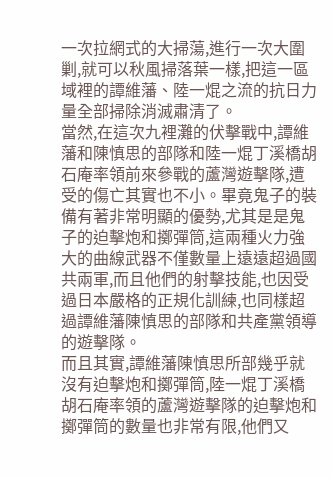一次拉網式的大掃蕩,進行一次大圍剿,就可以秋風掃落葉一樣,把這一區域裡的譚維藩、陸一焜之流的抗日力量全部掃除消滅肅清了。
當然,在這次九裡灘的伏擊戰中,譚維藩和陳慎思的部隊和陸一焜丁溪橋胡石庵率領前來參戰的蘆灣遊擊隊,遭受的傷亡其實也不小。畢竟鬼子的裝備有著非常明顯的優勢,尤其是是鬼子的迫擊炮和擲彈筒,這兩種火力強大的曲線武器不僅數量上遠遠超過國共兩軍,而且他們的射擊技能,也因受過日本嚴格的正規化訓練,也同樣超過譚維藩陳慎思的部隊和共產黨領導的遊擊隊。
而且其實,譚維藩陳慎思所部幾乎就沒有迫擊炮和擲彈筒,陸一焜丁溪橋胡石庵率領的蘆灣遊擊隊的迫擊炮和擲彈筒的數量也非常有限,他們又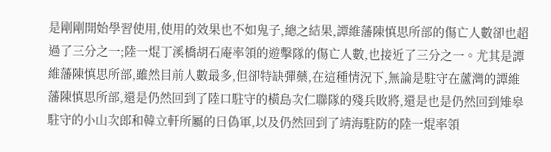是剛剛開始學習使用,使用的效果也不如鬼子,總之結果,譚維藩陳慎思所部的傷亡人數卻也超過了三分之一;陸一焜丁溪橋胡石庵率領的遊擊隊的傷亡人數,也接近了三分之一。尤其是譚維藩陳慎思所部,雖然目前人數最多,但卻特缺彈藥,在這種情況下,無論是駐守在蘆灣的譚維藩陳慎思所部,還是仍然回到了陸口駐守的橫島次仁聯隊的殘兵敗將,還是也是仍然回到雉皋駐守的小山次郎和韓立軒所屬的日偽軍,以及仍然回到了靖海駐防的陸一焜率領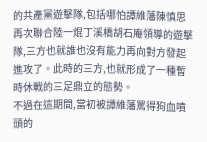的共產黨遊擊隊,包括哪怕譚維藩陳慎思再次聯合陸一焜丁溪橋胡石庵領導的遊擊隊,三方也就誰也沒有能力再向對方發起進攻了。此時的三方,也就形成了一種暫時休戰的三足鼎立的態勢。
不過在這期間,當初被譚維藩罵得狗血噴頭的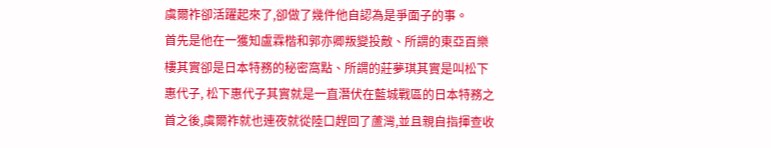虞爾祚卻活躍起來了,卻做了幾件他自認為是爭面子的事。
首先是他在一獲知盧霖楷和郭亦卿叛變投敵、所謂的東亞百樂樓其實卻是日本特務的秘密窩點、所謂的莊夢琪其實是叫松下惠代子, 松下惠代子其實就是一直潛伏在藍城戰區的日本特務之首之後,虞爾祚就也連夜就從陸口趕回了蘆灣,並且親自指揮查收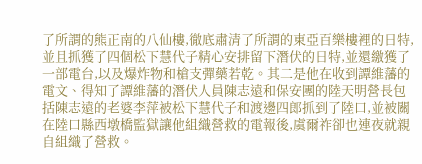了所謂的熊正南的八仙樓,徹底肅清了所謂的東亞百樂樓裡的日特,並且抓獲了四個松下慧代子精心安排留下潛伏的日特,並還繳獲了一部電台,以及爆炸物和槍支彈藥若乾。其二是他在收到譚維藩的電文、得知了譚維藩的潛伏人員陳志遠和保安團的陸天明營長包括陳志遠的老婆李萍被松下慧代子和渡邊四郎抓到了陸口,並被關在陸口縣西墩橋監獄讓他組織營救的電報後,虞爾祚卻也連夜就親自組織了營救。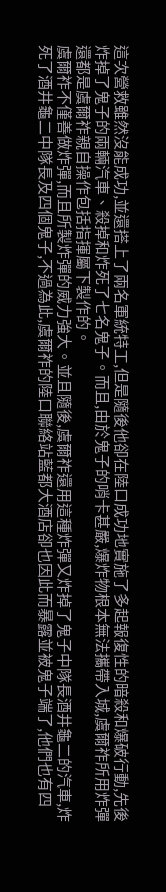這次營救雖然沒能成功,並還搭上了兩名軍統特工,但是隨後他卻在陸口成功地實施了多起報復性的暗殺和爆破行動,先後炸掉了鬼子的兩輛汽車、殺掉和炸死了七名鬼子。而且,由於鬼子的哨卡甚嚴,爆炸物根本無法攜帶入城,虞爾祚所用炸彈還都是虞爾祚親自操作包括指揮屬下製作的。
虞爾祚不僅善做炸彈,而且所製炸彈的威力強大。並且隨後,虞爾祚還用這種炸彈又炸掉了鬼子中隊長酒井龜二的汽車,炸死了酒井龜二中隊長及四個鬼子,不過為此,虞爾祚的陸口聯絡站藍都大酒店卻也因此而暴露並被鬼子端了,他們也有四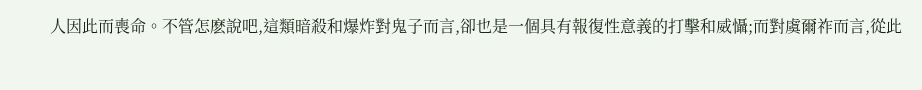人因此而喪命。不管怎麽說吧,這類暗殺和爆炸對鬼子而言,卻也是一個具有報復性意義的打擊和威懾;而對虞爾祚而言,從此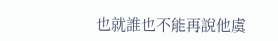也就誰也不能再說他虞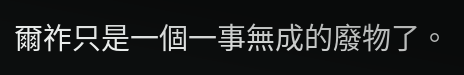爾祚只是一個一事無成的廢物了。